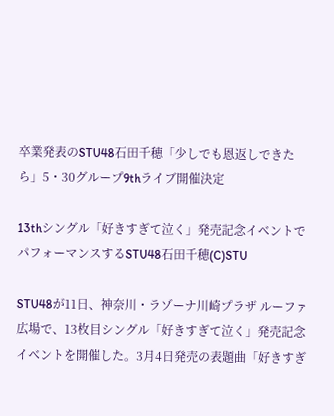卒業発表のSTU48石田千穂「少しでも恩返しできたら」5・30グループ9thライブ開催決定

13thシングル「好きすぎて泣く」発売記念イベントでパフォーマンスするSTU48石田千穂(C)STU

STU48が11日、神奈川・ラゾーナ川崎プラザ ルーファ広場で、13枚目シングル「好きすぎて泣く」発売記念イベントを開催した。3月4日発売の表題曲「好きすぎ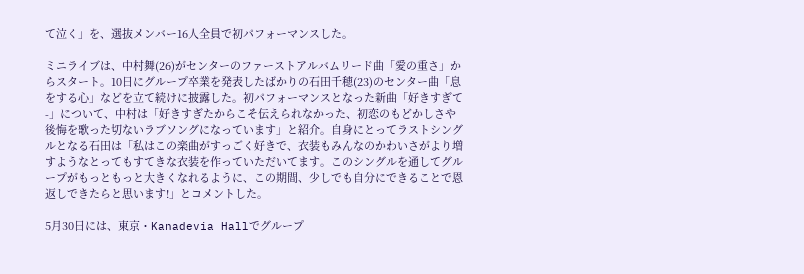て泣く」を、選抜メンバー16人全員で初パフォーマンスした。

ミニライブは、中村舞(26)がセンターのファーストアルバムリード曲「愛の重さ」からスタート。10日にグループ卒業を発表したばかりの石田千穂(23)のセンター曲「息をする心」などを立て続けに披露した。初パフォーマンスとなった新曲「好きすぎて-」について、中村は「好きすぎたからこそ伝えられなかった、初恋のもどかしさや後悔を歌った切ないラブソングになっています」と紹介。自身にとってラストシングルとなる石田は「私はこの楽曲がすっごく好きで、衣装もみんなのかわいさがより増すようなとってもすてきな衣装を作っていただいてます。このシングルを通してグループがもっともっと大きくなれるように、この期間、少しでも自分にできることで恩返しできたらと思います!」とコメントした。

5月30日には、東京・Kanadevia Hallでグループ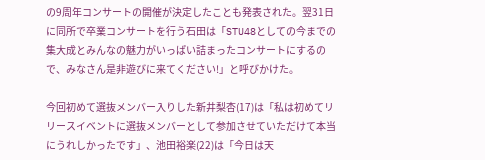の9周年コンサートの開催が決定したことも発表された。翌31日に同所で卒業コンサートを行う石田は「STU48としての今までの集大成とみんなの魅力がいっぱい詰まったコンサートにするので、みなさん是非遊びに来てください!」と呼びかけた。

今回初めて選抜メンバー入りした新井梨杏(17)は「私は初めてリリースイベントに選抜メンバーとして参加させていただけて本当にうれしかったです」、池田裕楽(22)は「今日は天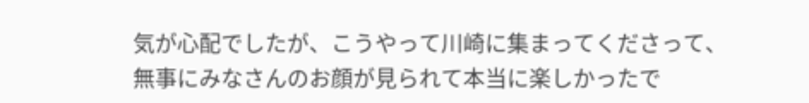気が心配でしたが、こうやって川崎に集まってくださって、無事にみなさんのお顔が見られて本当に楽しかったで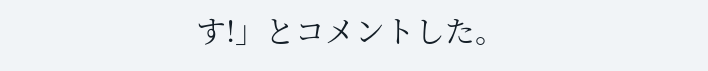す!」とコメントした。